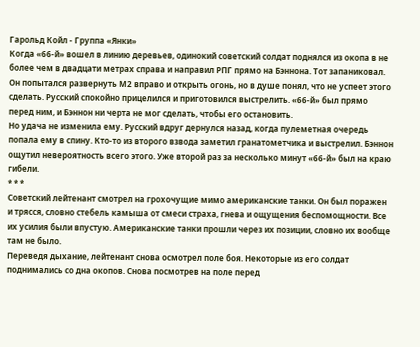Гарольд Койл - Группа «Янки»
Когда «66-й» вошел в линию деревьев, одинокий советский солдат поднялся из окопа в не более чем в двадцати метрах справа и направил РПГ прямо на Бэннона. Тот запаниковал. Он попытался развернуть М2 вправо и открыть огонь, но в душе понял, что не успеет этого сделать. Русский спокойно прицелился и приготовился выстрелить. «66-й» был прямо перед ним, и Бэннон ни черта не мог сделать, чтобы его остановить.
Но удача не изменила ему. Русский вдруг дернулся назад, когда пулеметная очередь попала ему в спину. Кто-то из второго взвода заметил гранатометчика и выстрелил. Бэннон ощутил невероятность всего этого. Уже второй раз за несколько минут «66-й» был на краю гибели.
* * *
Советский лейтенант смотрел на грохочущие мимо американские танки. Он был поражен и трясся, словно стебель камыша от смеси страха, гнева и ощущения беспомощности. Все их усилия были впустую. Американские танки прошли через их позиции, словно их вообще там не было.
Переведя дыхание, лейтенант снова осмотрел поле боя. Некоторые из его солдат поднимались со дна окопов. Снова посмотрев на поле перед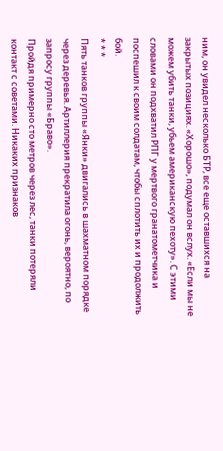ним, он увидел несколько БТР, все еще оставшихся на закрытых позициях. «Хорошо», подумал он вслух. «Если мы не можем убить танки, убьем американскую пехоту». С этими словами он подхватил РПГ у мертвого гранатометчика и поспешил к своим солдатам, чтобы сплотить их и продолжить бой.
* * *
Пять танков группы «Янки» двигались в шахматном порядке через деревья. Артиллерия прекратила огонь, вероятно, по запросу группы «Браво».
Пройдя примерно сто метров через лес, танки потеряли контакт с советами. Никаких признаков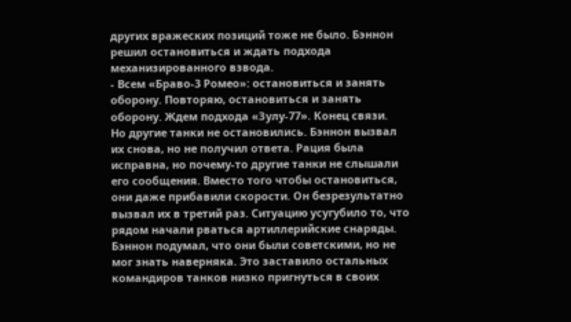других вражеских позиций тоже не было. Бэннон решил остановиться и ждать подхода механизированного взвода.
- Всем «Браво-3 Ромео»: остановиться и занять оборону. Повторяю, остановиться и занять оборону. Ждем подхода «Зулу-77». Конец связи.
Но другие танки не остановились. Бэннон вызвал их снова, но не получил ответа. Рация была исправна, но почему-то другие танки не слышали его сообщения. Вместо того чтобы остановиться, они даже прибавили скорости. Он безрезультатно вызвал их в третий раз. Ситуацию усугубило то, что рядом начали рваться артиллерийские снаряды. Бэннон подумал, что они были советскими, но не мог знать наверняка. Это заставило остальных командиров танков низко пригнуться в своих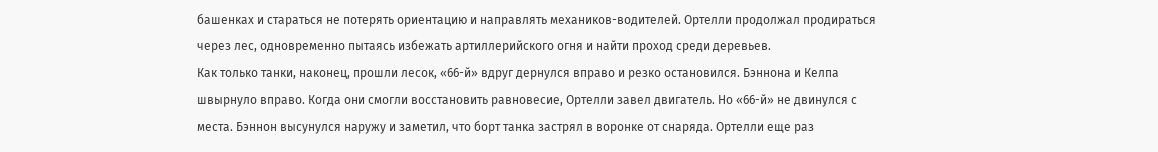башенках и стараться не потерять ориентацию и направлять механиков-водителей. Ортелли продолжал продираться через лес, одновременно пытаясь избежать артиллерийского огня и найти проход среди деревьев.
Как только танки, наконец, прошли лесок, «66-й» вдруг дернулся вправо и резко остановился. Бэннона и Келпа швырнуло вправо. Когда они смогли восстановить равновесие, Ортелли завел двигатель. Но «66-й» не двинулся с места. Бэннон высунулся наружу и заметил, что борт танка застрял в воронке от снаряда. Ортелли еще раз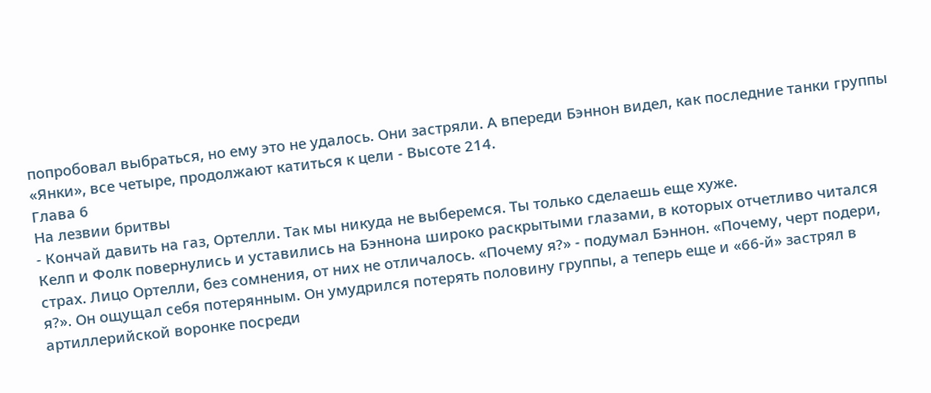попробовал выбраться, но ему это не удалось. Они застряли. А впереди Бэннон видел, как последние танки группы «Янки», все четыре, продолжают катиться к цели - Высоте 214.
Глава 6
На лезвии бритвы
- Кончай давить на газ, Ортелли. Так мы никуда не выберемся. Ты только сделаешь еще хуже.
Келп и Фолк повернулись и уставились на Бэннона широко раскрытыми глазами, в которых отчетливо читался страх. Лицо Ортелли, без сомнения, от них не отличалось. «Почему я?» - подумал Бэннон. «Почему, черт подери, я?». Он ощущал себя потерянным. Он умудрился потерять половину группы, а теперь еще и «66-й» застрял в артиллерийской воронке посреди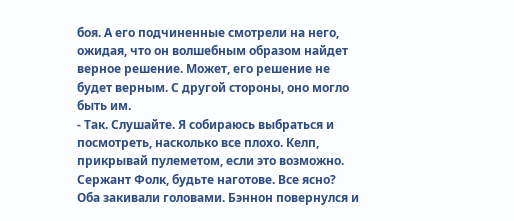боя. А его подчиненные смотрели на него, ожидая, что он волшебным образом найдет верное решение. Может, его решение не будет верным. С другой стороны, оно могло быть им.
- Так. Слушайте. Я собираюсь выбраться и посмотреть, насколько все плохо. Келп, прикрывай пулеметом, если это возможно. Сержант Фолк, будьте наготове. Все ясно?
Оба закивали головами. Бэннон повернулся и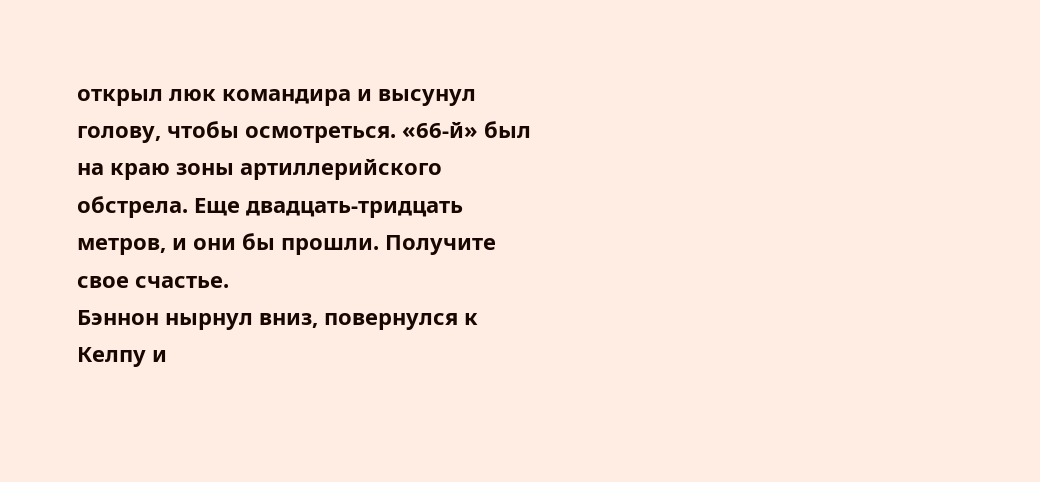открыл люк командира и высунул голову, чтобы осмотреться. «66-й» был на краю зоны артиллерийского обстрела. Еще двадцать-тридцать метров, и они бы прошли. Получите свое счастье.
Бэннон нырнул вниз, повернулся к Келпу и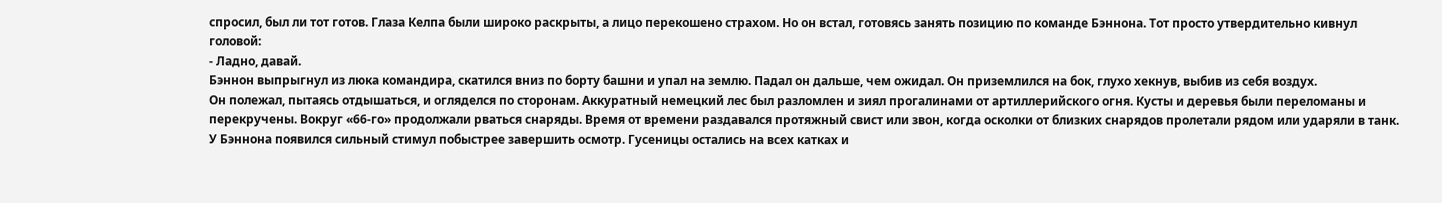спросил, был ли тот готов. Глаза Келпа были широко раскрыты, а лицо перекошено страхом. Но он встал, готовясь занять позицию по команде Бэннона. Тот просто утвердительно кивнул головой:
- Ладно, давай.
Бэннон выпрыгнул из люка командира, скатился вниз по борту башни и упал на землю. Падал он дальше, чем ожидал. Он приземлился на бок, глухо хекнув, выбив из себя воздух.
Он полежал, пытаясь отдышаться, и огляделся по сторонам. Аккуратный немецкий лес был разломлен и зиял прогалинами от артиллерийского огня. Кусты и деревья были переломаны и перекручены. Вокруг «66-го» продолжали рваться снаряды. Время от времени раздавался протяжный свист или звон, когда осколки от близких снарядов пролетали рядом или ударяли в танк. У Бэннона появился сильный стимул побыстрее завершить осмотр. Гусеницы остались на всех катках и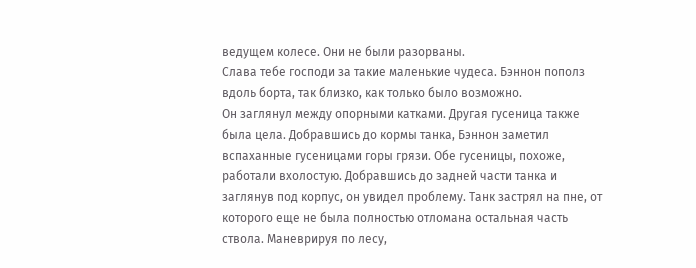ведущем колесе. Они не были разорваны.
Слава тебе господи за такие маленькие чудеса. Бэннон пополз вдоль борта, так близко, как только было возможно.
Он заглянул между опорными катками. Другая гусеница также была цела. Добравшись до кормы танка, Бэннон заметил вспаханные гусеницами горы грязи. Обе гусеницы, похоже, работали вхолостую. Добравшись до задней части танка и заглянув под корпус, он увидел проблему. Танк застрял на пне, от которого еще не была полностью отломана остальная часть ствола. Маневрируя по лесу,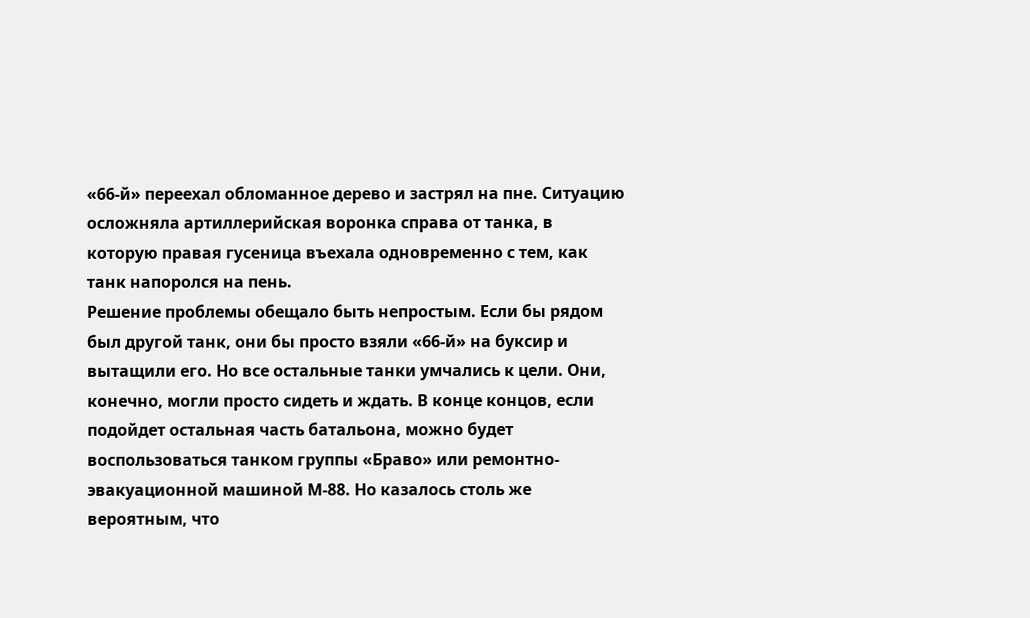«66-й» переехал обломанное дерево и застрял на пне. Ситуацию осложняла артиллерийская воронка справа от танка, в которую правая гусеница въехала одновременно с тем, как танк напоролся на пень.
Решение проблемы обещало быть непростым. Если бы рядом был другой танк, они бы просто взяли «66-й» на буксир и вытащили его. Но все остальные танки умчались к цели. Они, конечно, могли просто сидеть и ждать. В конце концов, если подойдет остальная часть батальона, можно будет воспользоваться танком группы «Браво» или ремонтно-эвакуационной машиной М-88. Но казалось столь же вероятным, что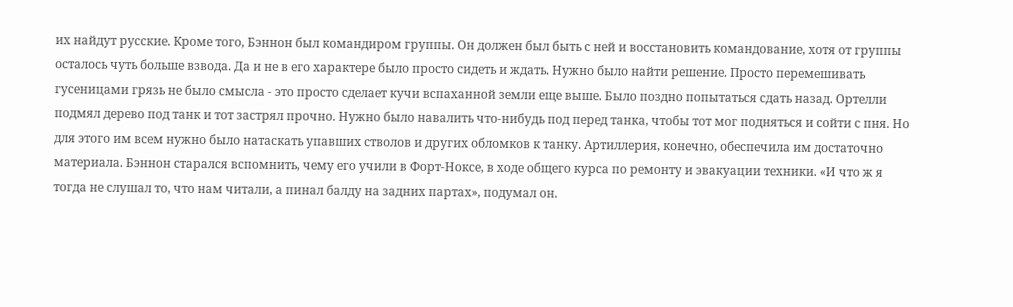их найдут русские. Кроме того, Бэннон был командиром группы. Он должен был быть с ней и восстановить командование, хотя от группы осталось чуть больше взвода. Да и не в его характере было просто сидеть и ждать. Нужно было найти решение. Просто перемешивать гусеницами грязь не было смысла - это просто сделает кучи вспаханной земли еще выше. Было поздно попытаться сдать назад. Ортелли подмял дерево под танк и тот застрял прочно. Нужно было навалить что-нибудь под перед танка, чтобы тот мог подняться и сойти с пня. Но для этого им всем нужно было натаскать упавших стволов и других обломков к танку. Артиллерия, конечно, обеспечила им достаточно материала. Бэннон старался вспомнить, чему его учили в Форт-Ноксе, в ходе общего курса по ремонту и эвакуации техники. «И что ж я тогда не слушал то, что нам читали, а пинал балду на задних партах», подумал он.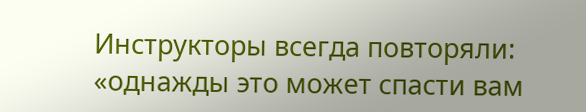Инструкторы всегда повторяли: «однажды это может спасти вам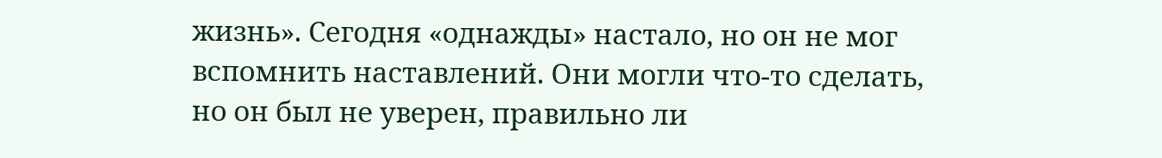жизнь». Сегодня «однажды» настало, но он не мог вспомнить наставлений. Они могли что-то сделать, но он был не уверен, правильно ли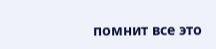помнит все это